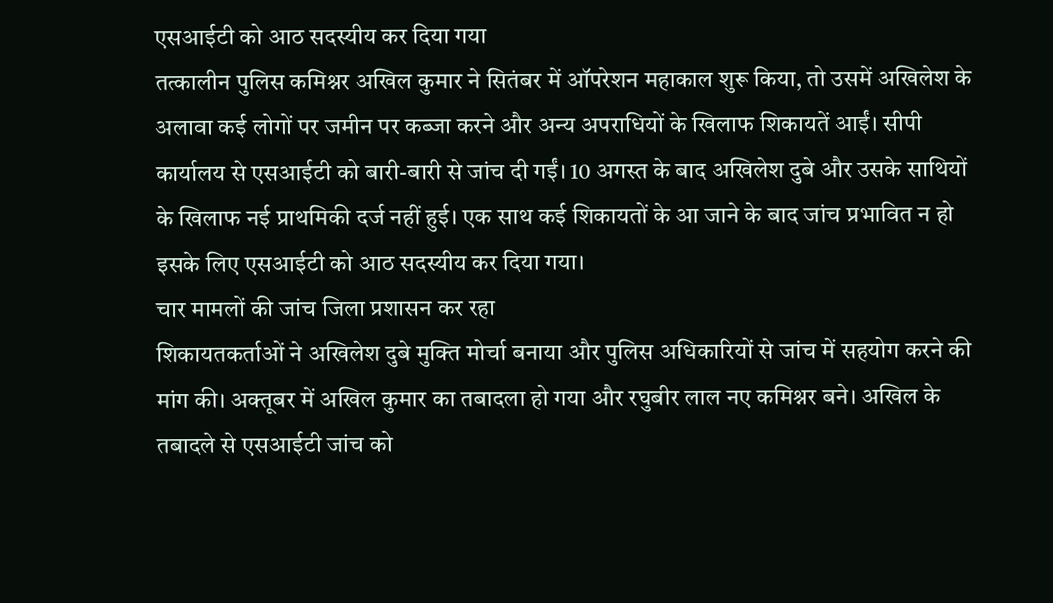एसआईटी को आठ सदस्यीय कर दिया गया
तत्कालीन पुलिस कमिश्नर अखिल कुमार ने सितंबर में ऑपरेशन महाकाल शुरू किया, तो उसमें अखिलेश के अलावा कई लोगों पर जमीन पर कब्जा करने और अन्य अपराधियों के खिलाफ शिकायतें आईं। सीपी कार्यालय से एसआईटी को बारी-बारी से जांच दी गईं। 10 अगस्त के बाद अखिलेश दुबे और उसके साथियों के खिलाफ नई प्राथमिकी दर्ज नहीं हुई। एक साथ कई शिकायतों के आ जाने के बाद जांच प्रभावित न हो इसके लिए एसआईटी को आठ सदस्यीय कर दिया गया।
चार मामलों की जांच जिला प्रशासन कर रहा
शिकायतकर्ताओं ने अखिलेश दुबे मुक्ति मोर्चा बनाया और पुलिस अधिकारियों से जांच में सहयोग करने की मांग की। अक्तूबर में अखिल कुमार का तबादला हो गया और रघुबीर लाल नए कमिश्नर बने। अखिल के तबादले से एसआईटी जांच को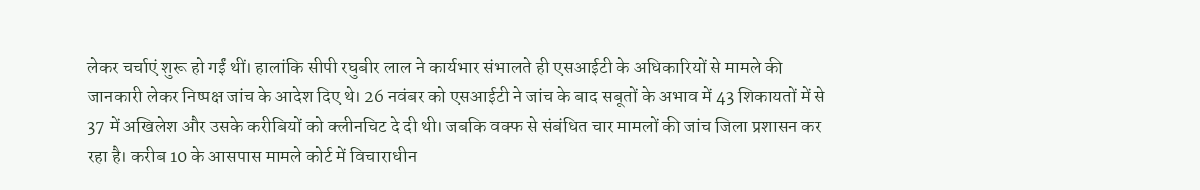लेकर चर्चाएं शुरू हो गईं थीं। हालांकि सीपी रघुबीर लाल ने कार्यभार संभालते ही एसआईटी के अधिकारियों से मामले की जानकारी लेकर निष्पक्ष जांच के आदेश दिए थे। 26 नवंबर को एसआईटी ने जांच के बाद सबूतों के अभाव में 43 शिकायतों में से 37 में अखिलेश और उसके करीबियों को क्लीनचिट दे दी थी। जबकि वक्फ से संबंधित चार मामलों की जांच जिला प्रशासन कर रहा है। करीब 10 के आसपास मामले कोर्ट में विचाराधीन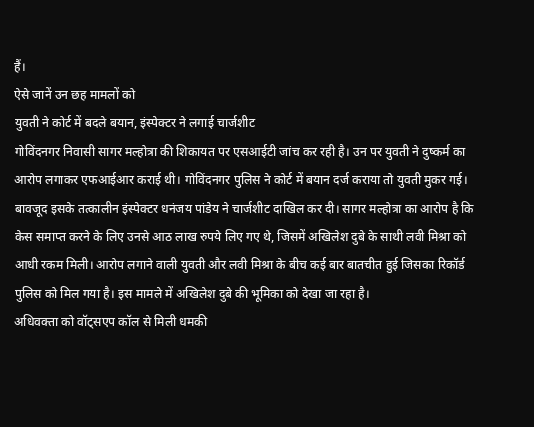हैं।
ऐसे जानें उन छह मामलों को
युवती ने कोर्ट में बदले बयान, इंस्पेक्टर ने लगाई चार्जशीट
गोविंदनगर निवासी सागर मल्होत्रा की शिकायत पर एसआईटी जांच कर रही है। उन पर युवती ने दुष्कर्म का आरोप लगाकर एफआईआर कराई थी। गोविंदनगर पुलिस ने कोर्ट में बयान दर्ज कराया तो युवती मुकर गई। बावजूद इसके तत्कालीन इंस्पेक्टर धनंजय पांडेय ने चार्जशीट दाखिल कर दी। सागर मल्होत्रा का आरोप है कि केस समाप्त करने के लिए उनसे आठ लाख रुपये लिए गए थे, जिसमें अखिलेश दुबे के साथी लवी मिश्रा को आधी रकम मिली। आरोप लगाने वाली युवती और लवी मिश्रा के बीच कई बार बातचीत हुई जिसका रिकॉर्ड पुलिस को मिल गया है। इस मामले में अखिलेश दुबे की भूमिका को देखा जा रहा है।
अधिवक्ता को वॉट्सएप कॉल से मिली धमकी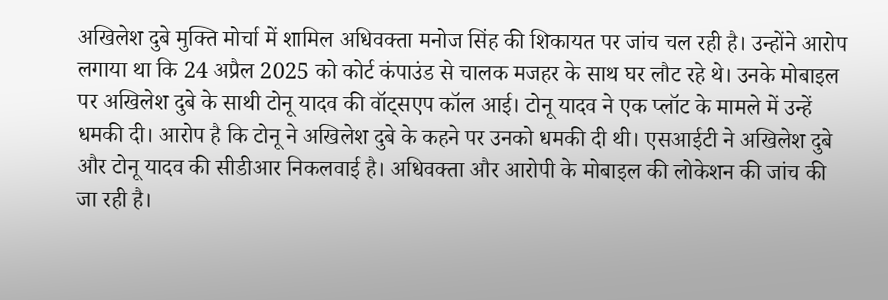अखिलेश दुबे मुक्ति मोर्चा में शामिल अधिवक्ता मनोज सिंह की शिकायत पर जांच चल रही है। उन्होंने आरोप लगाया था कि 24 अप्रैल 2025 को कोर्ट कंपाउंड से चालक मजहर के साथ घर लौट रहे थे। उनके मोबाइल पर अखिलेश दुबे के साथी टोनू यादव की वॉट्सएप कॉल आई। टोनू यादव ने एक प्लॉट के मामले में उन्हें धमकी दी। आरोप है कि टोनू ने अखिलेश दुबे के कहने पर उनको धमकी दी थी। एसआईटी ने अखिलेश दुबे और टोनू यादव की सीडीआर निकलवाई है। अधिवक्ता और आरोपी के मोबाइल की लोकेशन की जांच की जा रही है।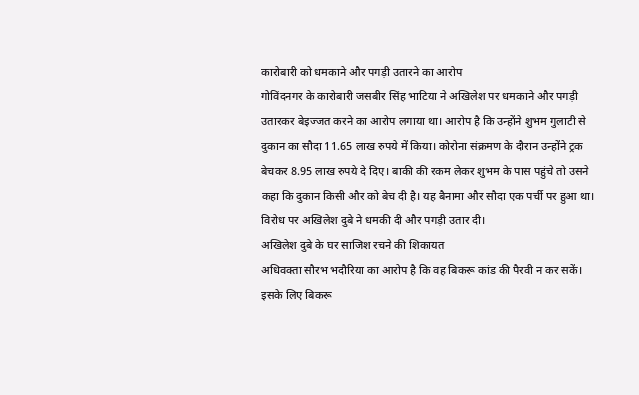कारोबारी को धमकाने और पगड़ी उतारने का आरोप
गोविंदनगर के कारोबारी जसबीर सिंह भाटिया ने अखिलेश पर धमकाने और पगड़ी उतारकर बेइज्जत करने का आरोप लगाया था। आरोप है कि उन्होंने शुभम गुलाटी से दुकान का सौदा 11.65 लाख रुपये में किया। कोरोना संक्रमण के दौरान उन्होंने ट्रक बेचकर 8.95 लाख रुपये दे दिए। बाकी की रकम लेकर शुभम के पास पहुंचे तो उसने कहा कि दुकान किसी और को बेच दी है। यह बैनामा और सौदा एक पर्ची पर हुआ था। विरोध पर अखिलेश दुबे ने धमकी दी और पगड़ी उतार दी।
अखिलेश दुबे के घर साजिश रचने की शिकायत
अधिवक्ता सौरभ भदौरिया का आरोप है कि वह बिकरू कांड की पैरवी न कर सकें। इसके लिए बिकरू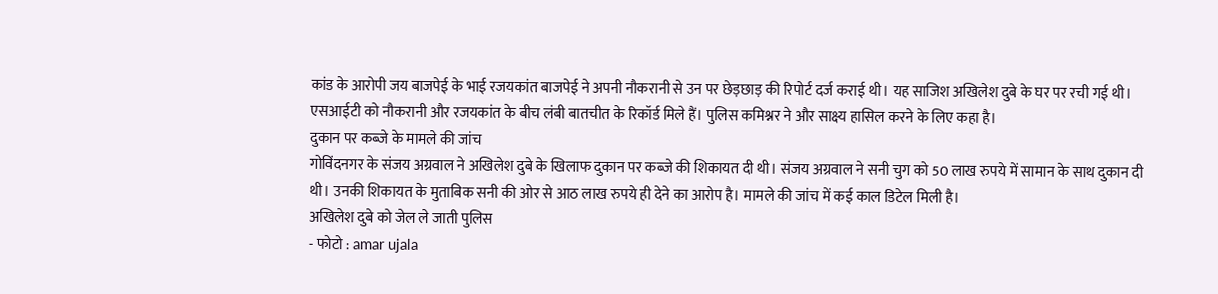कांड के आरोपी जय बाजपेई के भाई रजयकांत बाजपेई ने अपनी नौकरानी से उन पर छेड़छाड़ की रिपोर्ट दर्ज कराई थी। यह साजिश अखिलेश दुबे के घर पर रची गई थी। एसआईटी को नौकरानी और रजयकांत के बीच लंबी बातचीत के रिकॉर्ड मिले हैं। पुलिस कमिश्नर ने और साक्ष्य हासिल करने के लिए कहा है।
दुकान पर कब्जे के मामले की जांच
गोविंदनगर के संजय अग्रवाल ने अखिलेश दुबे के खिलाफ दुकान पर कब्जे की शिकायत दी थी। संजय अग्रवाल ने सनी चुग को 50 लाख रुपये में सामान के साथ दुकान दी थी। उनकी शिकायत के मुताबिक सनी की ओर से आठ लाख रुपये ही देने का आरोप है। मामले की जांच में कई काल डिटेल मिली है।
अखिलेश दुबे को जेल ले जाती पुलिस
- फोटो : amar ujala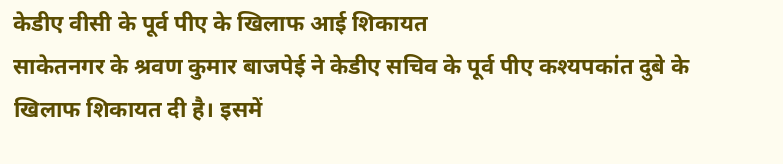केडीए वीसी के पूर्व पीए के खिलाफ आई शिकायत
साकेतनगर के श्रवण कुमार बाजपेई ने केडीए सचिव के पूर्व पीए कश्यपकांत दुबे के खिलाफ शिकायत दी है। इसमें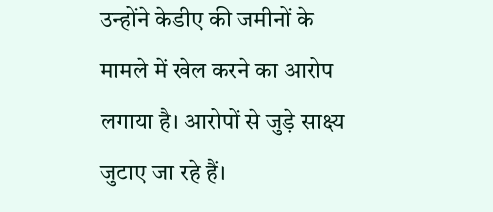उन्होंने केडीए की जमीनों के मामले में खेल करने का आरोप लगाया है। आरोपों से जुड़े साक्ष्य जुटाए जा रहे हैं।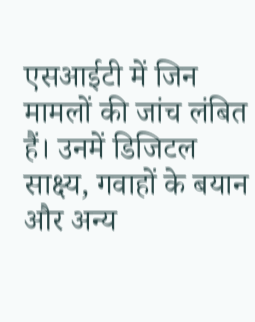एसआईटी में जिन मामलों की जांच लंबित हैं। उनमें डिजिटल साक्ष्य, गवाहों के बयान और अन्य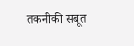तकनीकी सबूत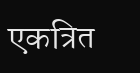एकत्रित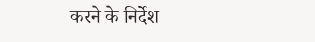करने के निर्देश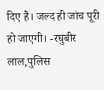दिए हैं। जल्द ही जांच पूरी हो जाएगी। -रघुबीर लाल,पुलिस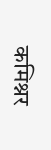कमिश्नर